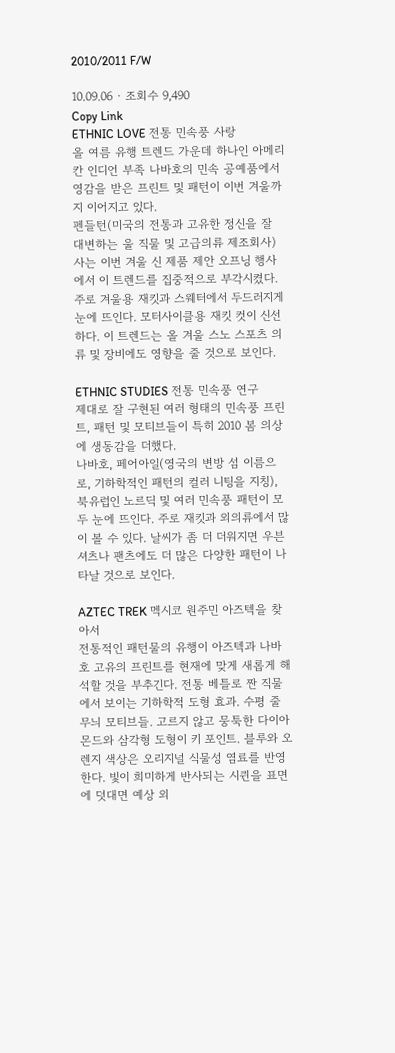2010/2011 F/W

10.09.06 ∙ 조회수 9,490
Copy Link
ETHNIC LOVE 전통 민속풍 사랑
올 여름 유행 트렌드 가운데 하나인 아메리칸 인디언 부족 나바호의 민속 공예품에서 영감을 받은 프린트 및 패턴이 이번 겨울까지 이어지고 있다.
펜들턴(미국의 전통과 고유한 정신을 잘 대변하는 울 직물 및 고급의류 제조회사)사는 이번 겨울 신 제품 제안 오프닝 행사에서 이 트렌드를 집중적으로 부각시켰다. 주로 겨울용 재킷과 스웨터에서 두드러지게 눈에 뜨인다. 모터사이클용 재킷 컷이 신선하다. 이 트렌드는 올 겨울 스노 스포츠 의류 및 장비에도 영향을 줄 것으로 보인다.

ETHNIC STUDIES 전통 민속풍 연구
제대로 잘 구현된 여러 형태의 민속풍 프린트, 패턴 및 모티브들이 특히 2010 봄 의상에 생동감을 더했다.
나바호, 페어아일(영국의 변방 섬 이름으로, 기하학적인 패턴의 컬러 니팅을 지칭), 북유럽인 노르딕 및 여러 민속풍 패턴이 모두 눈에 뜨인다. 주로 재킷과 외의류에서 많이 볼 수 있다. 날씨가 좀 더 더워지면 우븐 셔츠나 팬츠에도 더 많은 다양한 패턴이 나타날 것으로 보인다.

AZTEC TREK 멕시코 원주민 아즈텍을 찾아서
전통적인 패턴물의 유행이 아즈텍과 나바호 고유의 프린트를 현재에 맞게 새롭게 해석할 것을 부추긴다. 전통 베틀로 짠 직물에서 보이는 기하학적 도형 효과. 수평 줄 무늬 모티브들. 고르지 않고 뭉툭한 다이아몬드와 삼각형 도형이 키 포인트. 블루와 오렌지 색상은 오리지널 식물성 염료를 반영한다. 빛이 희미하게 반사되는 시퀸을 표면에 덧대면 예상 외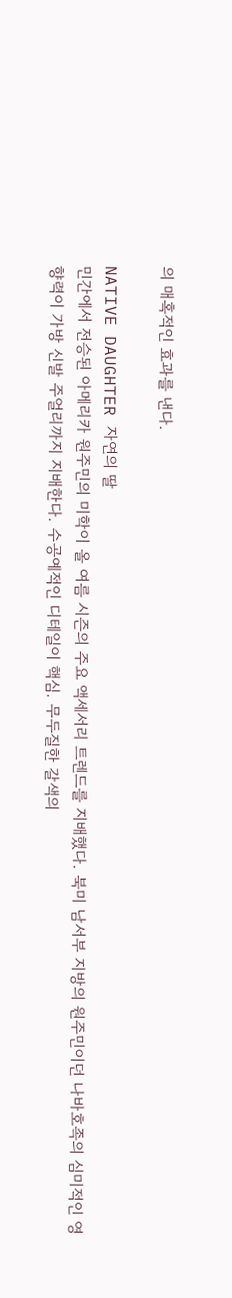의 매혹적인 효과를 낸다.

NATIVE DAUGHTER 자연의 딸
민간에서 전승된 아메리카 원주민의 미학이 올 여름 시즌의 주요 액세서리 트렌드를 지배했다. 북미 남서부 지방의 원주민이던 나바호족의 심미적인 영향력이 가방 신발 주얼리까지 지배한다. 수공예적인 디테일이 핵심. 무두질한 갈색의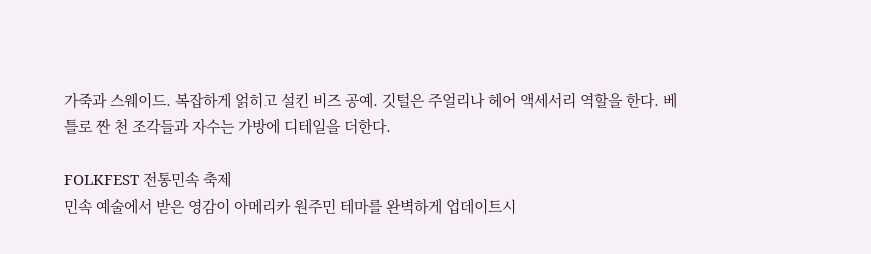가죽과 스웨이드. 복잡하게 얽히고 설킨 비즈 공예. 깃털은 주얼리나 헤어 액세서리 역할을 한다. 베틀로 짠 천 조각들과 자수는 가방에 디테일을 더한다.

FOLKFEST 전통민속 축제
민속 예술에서 받은 영감이 아메리카 원주민 테마를 완벽하게 업데이트시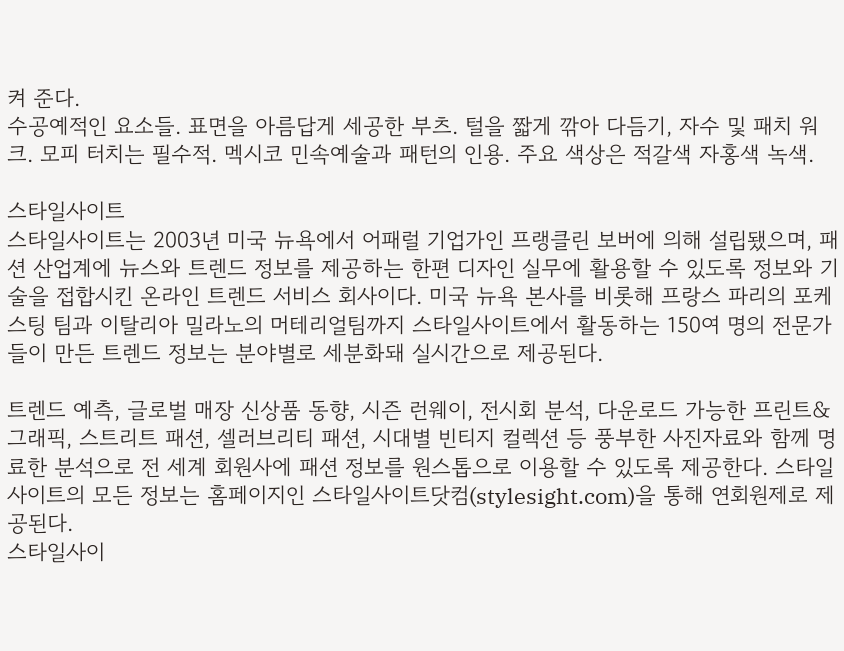켜 준다.
수공예적인 요소들. 표면을 아름답게 세공한 부츠. 털을 짧게 깎아 다듬기, 자수 및 패치 워크. 모피 터치는 필수적. 멕시코 민속예술과 패턴의 인용. 주요 색상은 적갈색 자홍색 녹색.

스타일사이트
스타일사이트는 2003년 미국 뉴욕에서 어패럴 기업가인 프랭클린 보버에 의해 설립됐으며, 패션 산업계에 뉴스와 트렌드 정보를 제공하는 한편 디자인 실무에 활용할 수 있도록 정보와 기술을 접합시킨 온라인 트렌드 서비스 회사이다. 미국 뉴욕 본사를 비롯해 프랑스 파리의 포케스팅 팀과 이탈리아 밀라노의 머테리얼팀까지 스타일사이트에서 활동하는 150여 명의 전문가들이 만든 트렌드 정보는 분야별로 세분화돼 실시간으로 제공된다.

트렌드 예측, 글로벌 매장 신상품 동향, 시즌 런웨이, 전시회 분석, 다운로드 가능한 프린트&그래픽, 스트리트 패션, 셀러브리티 패션, 시대별 빈티지 컬렉션 등 풍부한 사진자료와 함께 명료한 분석으로 전 세계 회원사에 패션 정보를 원스톱으로 이용할 수 있도록 제공한다. 스타일사이트의 모든 정보는 홈페이지인 스타일사이트닷컴(stylesight.com)을 통해 연회원제로 제공된다.
스타일사이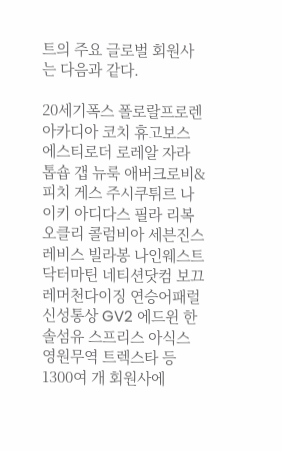트의 주요 글로벌 회원사는 다음과 같다.

20세기폭스 폴로랄프로렌 아카디아 코치 휴고보스 에스티로더 로레알 자라 톱숍 갭 뉴룩 애버크로비&피치 게스 주시쿠튀르 나이키 아디다스 필라 리복 오클리 콜럼비아 세븐진스 레비스 빌라봉 나인웨스트 닥터마틴 네티션닷컴 보끄레머천다이징 연승어패럴 신성통상 GV2 에드윈 한솔섬유 스프리스 아식스 영원무역 트렉스타 등 1300여 개 회원사에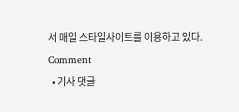서 매일 스타일사이트를 이용하고 있다.
Comment
  • 기사 댓글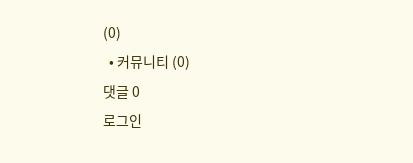(0)
  • 커뮤니티 (0)
댓글 0
로그인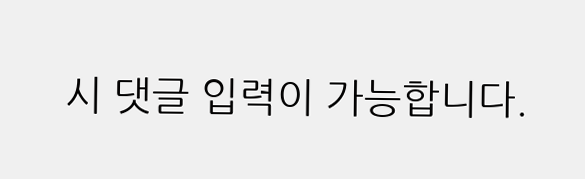시 댓글 입력이 가능합니다.